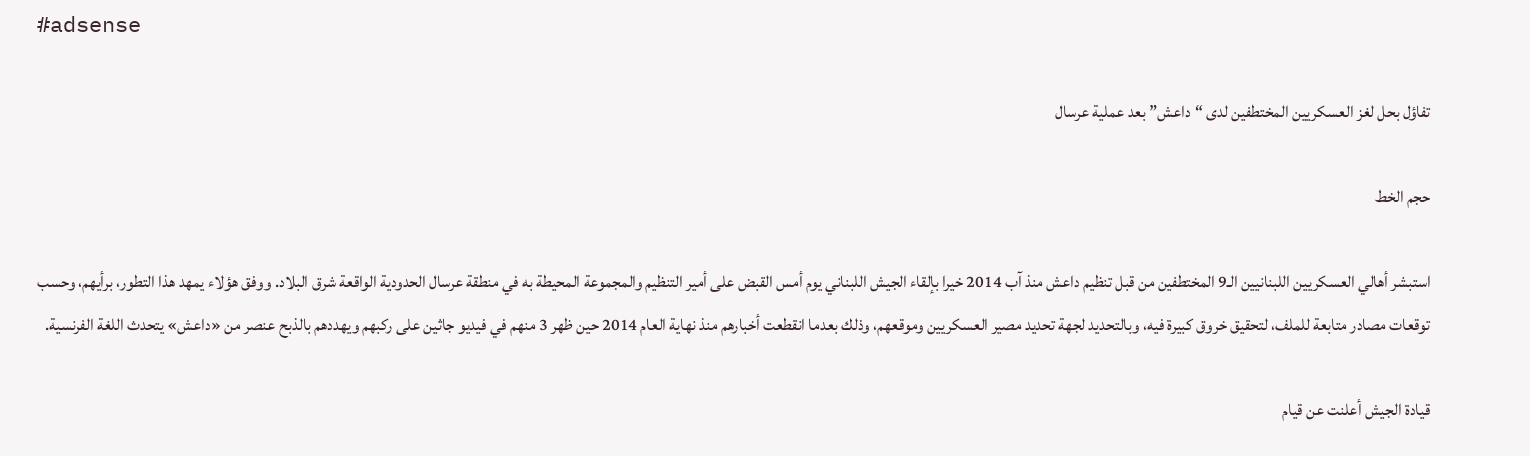#adsense

تفاؤل بحل لغز العسكريين المختطفين لدى “داعش” بعد عملية عرسال

حجم الخط

استبشر أهالي العسكريين اللبنانيين الـ9 المختطفين من قبل تنظيم داعش منذ آب 2014 خيرا بإلقاء الجيش اللبناني يوم أمس القبض على أمير التنظيم والمجموعة المحيطة به في منطقة عرسال الحدودية الواقعة شرق البلاد. ووفق هؤلاء يمهد هذا التطور، برأيهم، وحسب توقعات مصادر متابعة للملف، لتحقيق خروق كبيرة فيه، وبالتحديد لجهة تحديد مصير العسكريين وموقعهم، وذلك بعدما انقطعت أخبارهم منذ نهاية العام 2014 حين ظهر 3 منهم في فيديو جاثين على ركبهم ويهددهم بالذبح عنصر من «داعش» يتحدث اللغة الفرنسية.

قيادة الجيش أعلنت عن قيام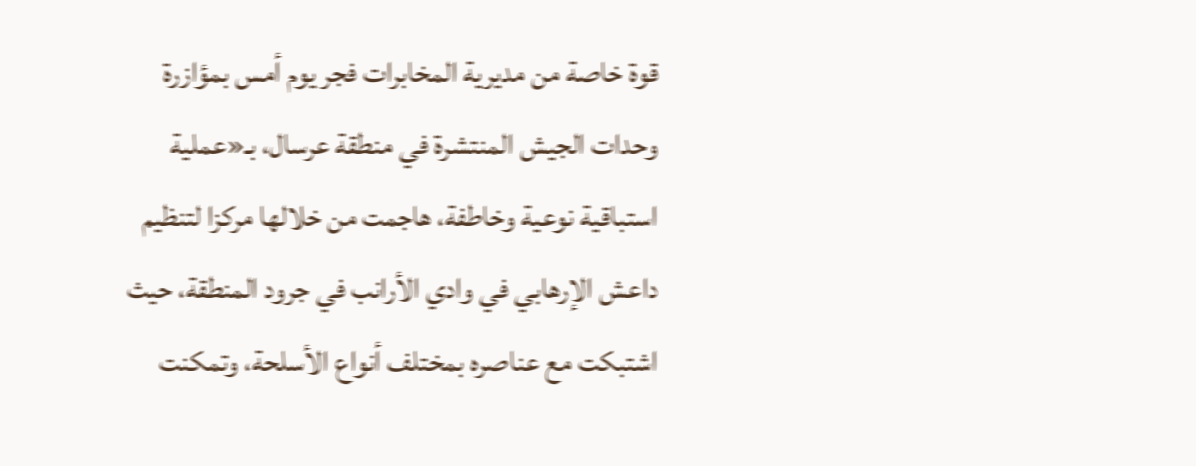قوة خاصة من مديرية المخابرات فجر يوم أمس بمؤازرة وحدات الجيش المنتشرة في منطقة عرسال، بـ«عملية استباقية نوعية وخاطفة، هاجمت من خلالها مركزا لتنظيم داعش الإرهابي في وادي الأرانب في جرود المنطقة، حيث اشتبكت مع عناصره بمختلف أنواع الأسلحة، وتمكنت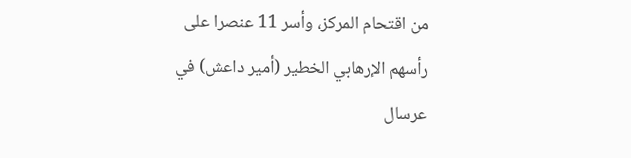من اقتحام المركز، وأسر 11 عنصرا على رأسهم الإرهابي الخطير (أمير داعش) في عرسال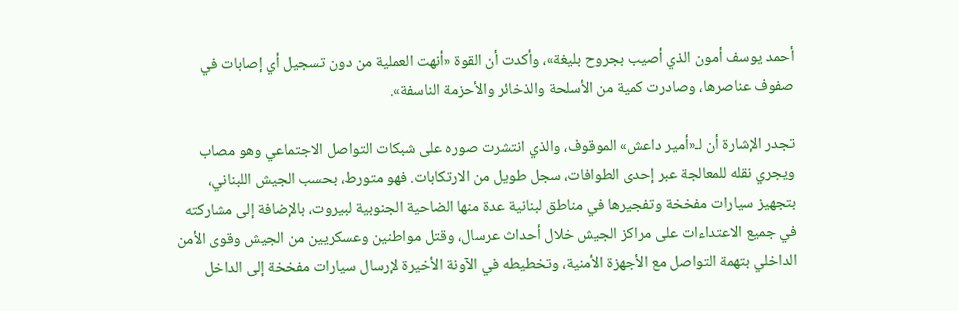أحمد يوسف أمون الذي أصيب بجروح بليغة»، وأكدت أن القوة «أنهت العملية من دون تسجيل أي إصابات في صفوف عناصرها، وصادرت كمية من الأسلحة والذخائر والأحزمة الناسفة».

تجدر الإشارة أن لـ«أمير داعش» الموقوف، والذي انتشرت صوره على شبكات التواصل الاجتماعي وهو مصاب ويجري نقله للمعالجة عبر إحدى الطوافات، سجل طويل من الارتكابات. فهو متورط، بحسب الجيش اللبناني، بتجهيز سيارات مفخخة وتفجيرها في مناطق لبنانية عدة منها الضاحية الجنوبية لبيروت، بالإضافة إلى مشاركته في جميع الاعتداءات على مراكز الجيش خلال أحداث عرسال، وقتل مواطنين وعسكريين من الجيش وقوى الأمن الداخلي بتهمة التواصل مع الأجهزة الأمنية، وتخطيطه في الآونة الأخيرة لإرسال سيارات مفخخة إلى الداخل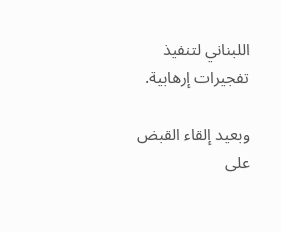اللبناني لتنفيذ تفجيرات إرهابية.

وبعيد إلقاء القبض على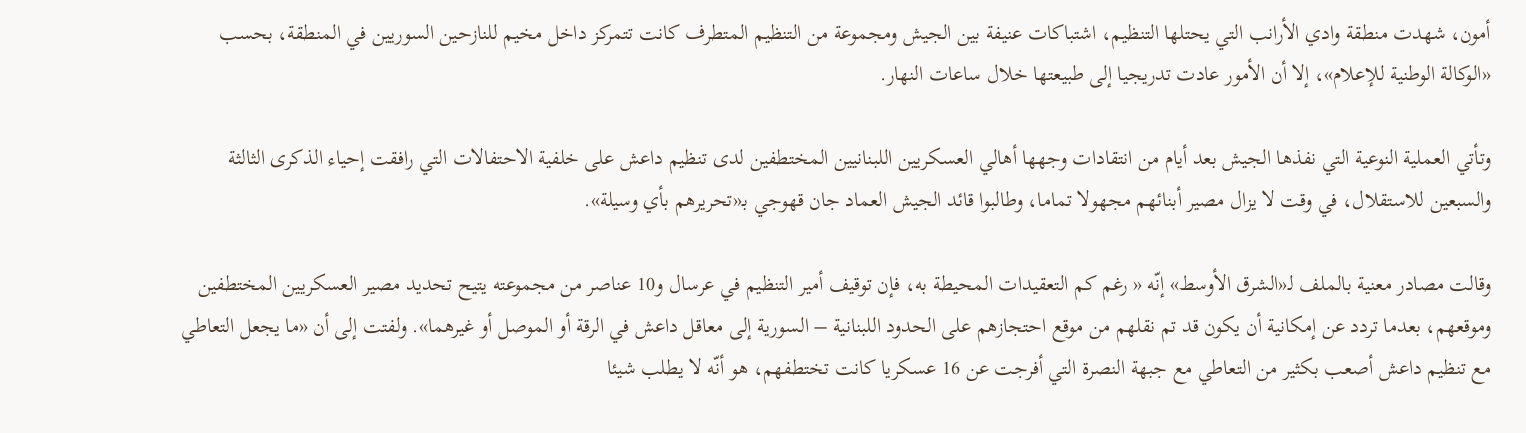أمون، شهدت منطقة وادي الأرانب التي يحتلها التنظيم، اشتباكات عنيفة بين الجيش ومجموعة من التنظيم المتطرف كانت تتمركز داخل مخيم للنازحين السوريين في المنطقة، بحسب «الوكالة الوطنية للإعلام»، إلا أن الأمور عادت تدريجيا إلى طبيعتها خلال ساعات النهار.

وتأتي العملية النوعية التي نفذها الجيش بعد أيام من انتقادات وجهها أهالي العسكريين اللبنانيين المختطفين لدى تنظيم داعش على خلفية الاحتفالات التي رافقت إحياء الذكرى الثالثة والسبعين للاستقلال، في وقت لا يزال مصير أبنائهم مجهولا تماما، وطالبوا قائد الجيش العماد جان قهوجي بـ«تحريرهم بأي وسيلة».

وقالت مصادر معنية بالملف لـ«الشرق الأوسط» إنّه « رغم كم التعقيدات المحيطة به، فإن توقيف أمير التنظيم في عرسال و10 عناصر من مجموعته يتيح تحديد مصير العسكريين المختطفين وموقعهم، بعدما تردد عن إمكانية أن يكون قد تم نقلهم من موقع احتجازهم على الحدود اللبنانية – السورية إلى معاقل داعش في الرقة أو الموصل أو غيرهما». ولفتت إلى أن «ما يجعل التعاطي مع تنظيم داعش أصعب بكثير من التعاطي مع جبهة النصرة التي أفرجت عن 16 عسكريا كانت تختطفهم، هو أنّه لا يطلب شيئا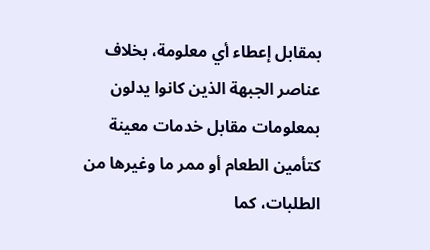بمقابل إعطاء أي معلومة، بخلاف عناصر الجبهة الذين كانوا يدلون بمعلومات مقابل خدمات معينة كتأمين الطعام أو ممر ما وغيرها من الطلبات، كما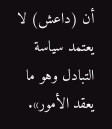أن (داعش) لا يعتمد سياسة التبادل وهو ما يعقد الأمور».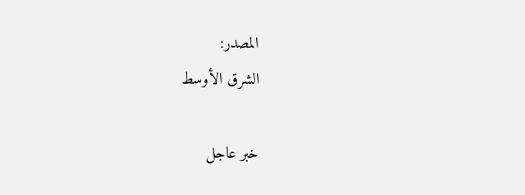المصدر:
الشرق الأوسط

خبر عاجل